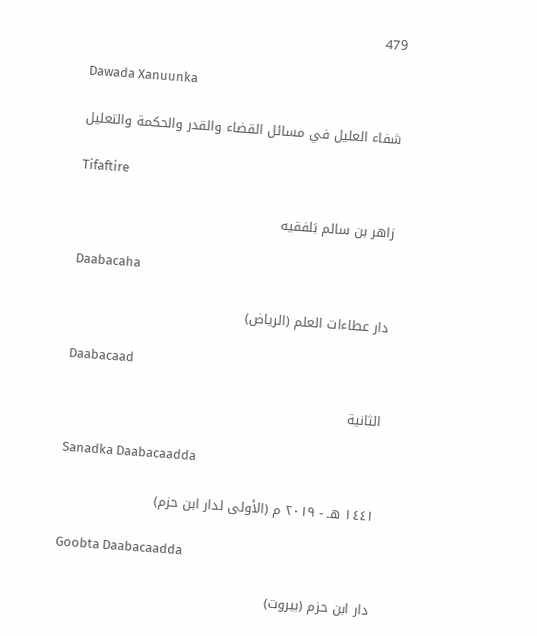479

Dawada Xanuunka

شفاء العليل في مسائل القضاء والقدر والحكمة والتعليل

Tifaftire

زاهر بن سالم بَلفقيه

Daabacaha

دار عطاءات العلم (الرياض)

Daabacaad

الثانية

Sanadka Daabacaadda

١٤٤١ هـ - ٢٠١٩ م (الأولى لدار ابن حزم)

Goobta Daabacaadda

دار ابن حزم (بيروت)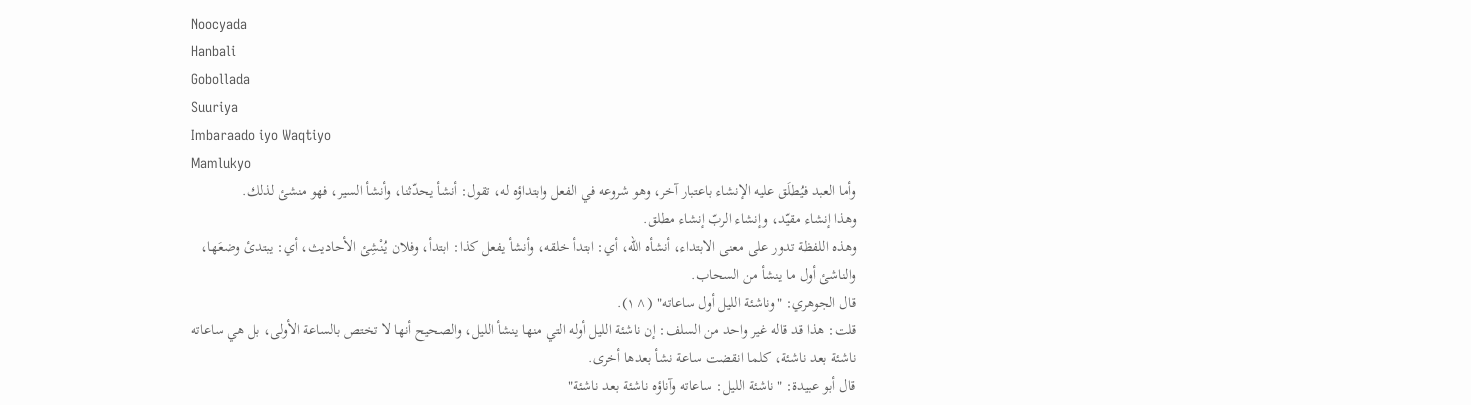Noocyada
Hanbali
Gobollada
Suuriya
Imbaraado iyo Waqtiyo
Mamlukyo
وأما العبد فيُطلَق عليه الإنشاء باعتبار آخر، وهو شروعه في الفعل وابتداؤه له، تقول: أنشأ يحدّثنا، وأنشأ السير، فهو منشئ لذلك.
وهذا إنشاء مقيّد، وإنشاء الربّ إنشاء مطلق.
وهذه اللفظة تدور على معنى الابتداء، أنشأه الله، أي: ابتدأ خلقه، وأنشأ يفعل كذا: ابتدأ، وفلان يُنْشِئ الأحاديث، أي: يبتدئ وضعَها، والناشئ أول ما ينشأ من السحاب.
قال الجوهري: "وناشئة الليل أول ساعاته" (^١).
قلت: هذا قد قاله غير واحد من السلف: إن ناشئة الليل أوله التي منها ينشأ الليل، والصحيح أنها لا تختص بالساعة الأولى، بل هي ساعاته ناشئة بعد ناشئة، كلما انقضت ساعة نشأ بعدها أخرى.
قال أبو عبيدة: "ناشئة الليل: ساعاته وآناؤه ناشئة بعد ناشئة"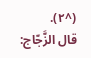(^٢).
قال الزَّجّاج: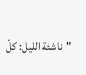"ناشئة الليل: كلّ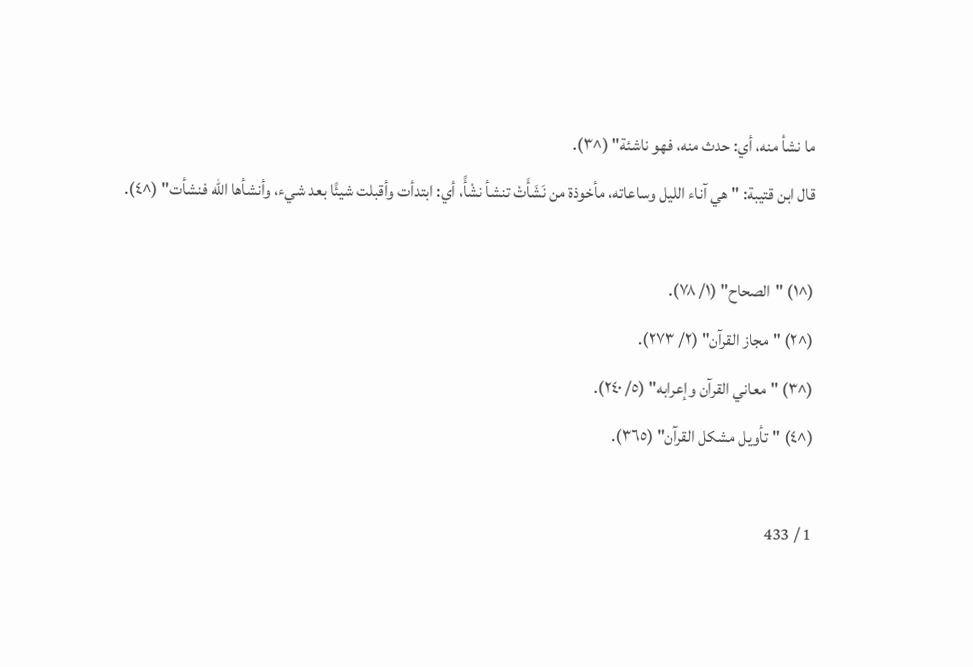ما نشأ منه، أي: حدث منه، فهو ناشئة" (^٣).
قال ابن قتيبة: "هي آناء الليل وساعاته، مأخوذة من نَشَأَتْ تنشأ نشْأً، أي: ابتدأت وأقبلت شيئًا بعد شيء، وأنشأها الله فنشأت" (^٤).

(^١) "الصحاح" (١/ ٧٨).
(^٢) "مجاز القرآن" (٢/ ٢٧٣).
(^٣) "معاني القرآن وإعرابه" (٥/ ٢٤٠).
(^٤) "تأويل مشكل القرآن" (٣٦٥).

1 / 433